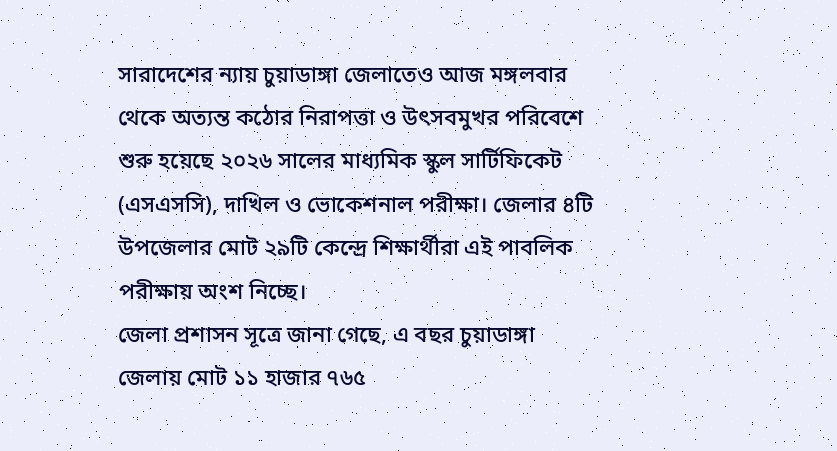সারাদেশের ন্যায় চুয়াডাঙ্গা জেলাতেও আজ মঙ্গলবার থেকে অত্যন্ত কঠোর নিরাপত্তা ও উৎসবমুখর পরিবেশে শুরু হয়েছে ২০২৬ সালের মাধ্যমিক স্কুল সার্টিফিকেট (এসএসসি), দাখিল ও ভোকেশনাল পরীক্ষা। জেলার ৪টি উপজেলার মোট ২৯টি কেন্দ্রে শিক্ষার্থীরা এই পাবলিক পরীক্ষায় অংশ নিচ্ছে।
জেলা প্রশাসন সূত্রে জানা গেছে, এ বছর চুয়াডাঙ্গা জেলায় মোট ১১ হাজার ৭৬৫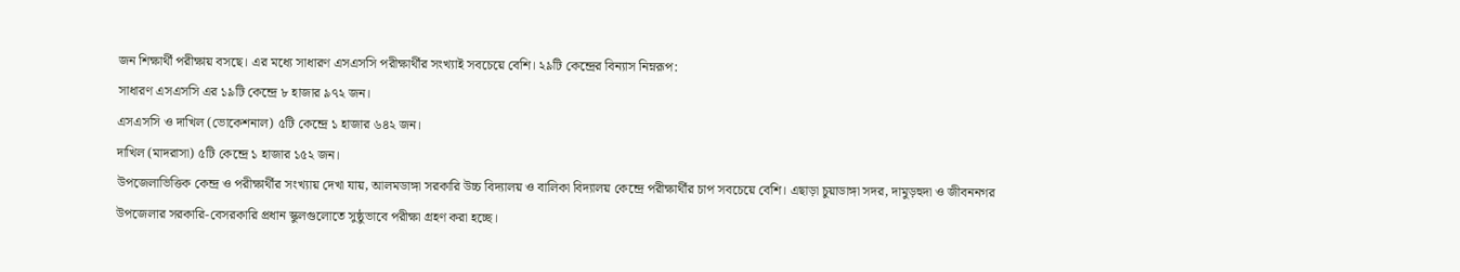জন শিক্ষার্থী পরীক্ষায় বসছে। এর মধ্যে সাধারণ এসএসসি পরীক্ষার্থীর সংখ্যাই সবচেয়ে বেশি। ২৯টি কেন্দ্রের বিন্যাস নিম্নরূপ:
সাধারণ এসএসসি এর ১৯টি কেন্দ্রে ৮ হাজার ৯৭২ জন।
এসএসসি ও দাখিল (ভোকেশনাল) ৫টি কেন্দ্রে ১ হাজার ৬৪২ জন।
দাখিল (মাদরাসা) ৫টি কেন্দ্রে ১ হাজার ১৫২ জন।
উপজেলাভিত্তিক কেন্দ্র ও পরীক্ষার্থীর সংখ্যায় দেখা যায়, আলমডাঙ্গা সরকারি উচ্চ বিদ্যালয় ও বালিকা বিদ্যালয় কেন্দ্রে পরীক্ষার্থীর চাপ সবচেয়ে বেশি। এছাড়া চুয়াডাঙ্গা সদর, দামুড়হুদা ও জীবননগর উপজেলার সরকারি-বেসরকারি প্রধান স্কুলগুলোতে সুষ্ঠুভাবে পরীক্ষা গ্রহণ করা হচ্ছে।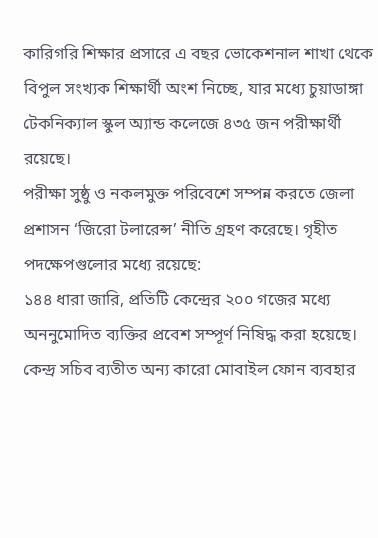কারিগরি শিক্ষার প্রসারে এ বছর ভোকেশনাল শাখা থেকে বিপুল সংখ্যক শিক্ষার্থী অংশ নিচ্ছে, যার মধ্যে চুয়াডাঙ্গা টেকনিক্যাল স্কুল অ্যান্ড কলেজে ৪৩৫ জন পরীক্ষার্থী রয়েছে।
পরীক্ষা সুষ্ঠু ও নকলমুক্ত পরিবেশে সম্পন্ন করতে জেলা প্রশাসন ‘জিরো টলারেন্স’ নীতি গ্রহণ করেছে। গৃহীত পদক্ষেপগুলোর মধ্যে রয়েছে:
১৪৪ ধারা জারি, প্রতিটি কেন্দ্রের ২০০ গজের মধ্যে অননুমোদিত ব্যক্তির প্রবেশ সম্পূর্ণ নিষিদ্ধ করা হয়েছে। কেন্দ্র সচিব ব্যতীত অন্য কারো মোবাইল ফোন ব্যবহার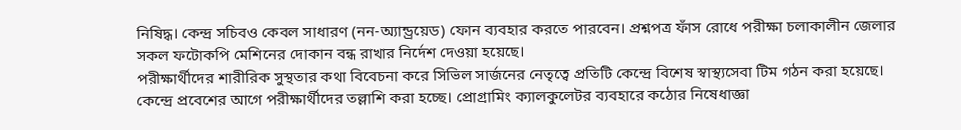নিষিদ্ধ। কেন্দ্র সচিবও কেবল সাধারণ (নন-অ্যান্ড্রয়েড) ফোন ব্যবহার করতে পারবেন। প্রশ্নপত্র ফাঁস রোধে পরীক্ষা চলাকালীন জেলার সকল ফটোকপি মেশিনের দোকান বন্ধ রাখার নির্দেশ দেওয়া হয়েছে।
পরীক্ষার্থীদের শারীরিক সুস্থতার কথা বিবেচনা করে সিভিল সার্জনের নেতৃত্বে প্রতিটি কেন্দ্রে বিশেষ স্বাস্থ্যসেবা টিম গঠন করা হয়েছে। কেন্দ্রে প্রবেশের আগে পরীক্ষার্থীদের তল্লাশি করা হচ্ছে। প্রোগ্রামিং ক্যালকুলেটর ব্যবহারে কঠোর নিষেধাজ্ঞা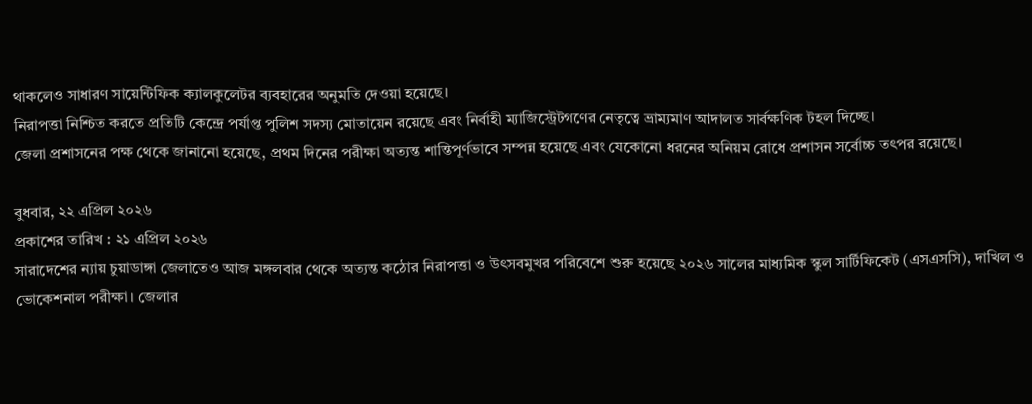থাকলেও সাধারণ সায়েন্টিফিক ক্যালকুলেটর ব্যবহারের অনুমতি দেওয়া হয়েছে।
নিরাপত্তা নিশ্চিত করতে প্রতিটি কেন্দ্রে পর্যাপ্ত পুলিশ সদস্য মোতায়েন রয়েছে এবং নির্বাহী ম্যাজিস্ট্রেটগণের নেতৃত্বে ভ্রাম্যমাণ আদালত সার্বক্ষণিক টহল দিচ্ছে।
জেলা প্রশাসনের পক্ষ থেকে জানানো হয়েছে, প্রথম দিনের পরীক্ষা অত্যন্ত শান্তিপূর্ণভাবে সম্পন্ন হয়েছে এবং যেকোনো ধরনের অনিয়ম রোধে প্রশাসন সর্বোচ্চ তৎপর রয়েছে।

বুধবার, ২২ এপ্রিল ২০২৬
প্রকাশের তারিখ : ২১ এপ্রিল ২০২৬
সারাদেশের ন্যায় চুয়াডাঙ্গা জেলাতেও আজ মঙ্গলবার থেকে অত্যন্ত কঠোর নিরাপত্তা ও উৎসবমুখর পরিবেশে শুরু হয়েছে ২০২৬ সালের মাধ্যমিক স্কুল সার্টিফিকেট (এসএসসি), দাখিল ও ভোকেশনাল পরীক্ষা। জেলার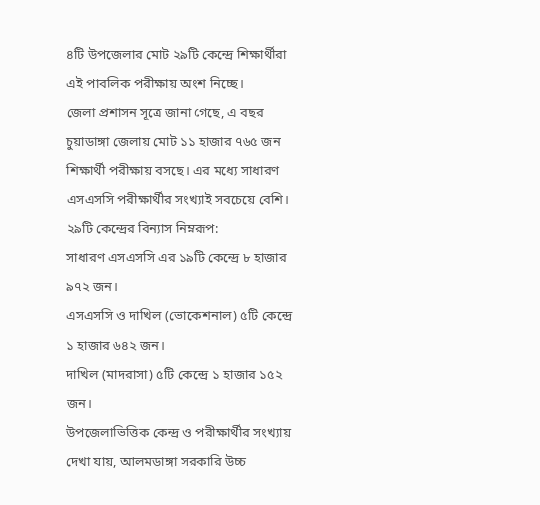৪টি উপজেলার মোট ২৯টি কেন্দ্রে শিক্ষার্থীরা এই পাবলিক পরীক্ষায় অংশ নিচ্ছে।
জেলা প্রশাসন সূত্রে জানা গেছে, এ বছর চুয়াডাঙ্গা জেলায় মোট ১১ হাজার ৭৬৫ জন শিক্ষার্থী পরীক্ষায় বসছে। এর মধ্যে সাধারণ এসএসসি পরীক্ষার্থীর সংখ্যাই সবচেয়ে বেশি। ২৯টি কেন্দ্রের বিন্যাস নিম্নরূপ:
সাধারণ এসএসসি এর ১৯টি কেন্দ্রে ৮ হাজার ৯৭২ জন।
এসএসসি ও দাখিল (ভোকেশনাল) ৫টি কেন্দ্রে ১ হাজার ৬৪২ জন।
দাখিল (মাদরাসা) ৫টি কেন্দ্রে ১ হাজার ১৫২ জন।
উপজেলাভিত্তিক কেন্দ্র ও পরীক্ষার্থীর সংখ্যায় দেখা যায়, আলমডাঙ্গা সরকারি উচ্চ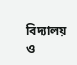বিদ্যালয় ও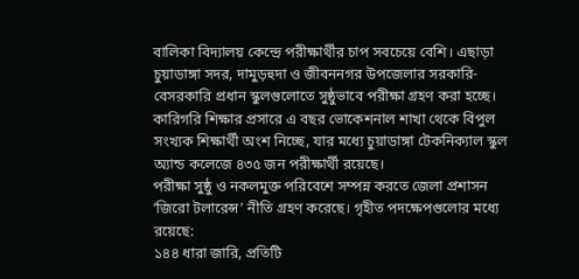বালিকা বিদ্যালয় কেন্দ্রে পরীক্ষার্থীর চাপ সবচেয়ে বেশি। এছাড়া চুয়াডাঙ্গা সদর, দামুড়হুদা ও জীবননগর উপজেলার সরকারি-বেসরকারি প্রধান স্কুলগুলোতে সুষ্ঠুভাবে পরীক্ষা গ্রহণ করা হচ্ছে। কারিগরি শিক্ষার প্রসারে এ বছর ভোকেশনাল শাখা থেকে বিপুল সংখ্যক শিক্ষার্থী অংশ নিচ্ছে, যার মধ্যে চুয়াডাঙ্গা টেকনিক্যাল স্কুল অ্যান্ড কলেজে ৪৩৫ জন পরীক্ষার্থী রয়েছে।
পরীক্ষা সুষ্ঠু ও নকলমুক্ত পরিবেশে সম্পন্ন করতে জেলা প্রশাসন ‘জিরো টলারেন্স’ নীতি গ্রহণ করেছে। গৃহীত পদক্ষেপগুলোর মধ্যে রয়েছে:
১৪৪ ধারা জারি, প্রতিটি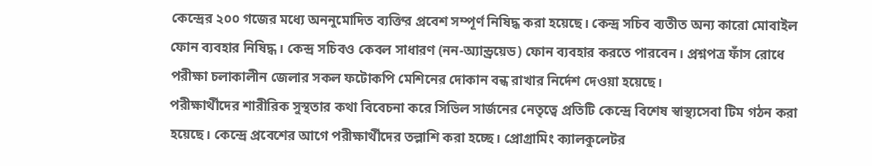কেন্দ্রের ২০০ গজের মধ্যে অননুমোদিত ব্যক্তির প্রবেশ সম্পূর্ণ নিষিদ্ধ করা হয়েছে। কেন্দ্র সচিব ব্যতীত অন্য কারো মোবাইল ফোন ব্যবহার নিষিদ্ধ। কেন্দ্র সচিবও কেবল সাধারণ (নন-অ্যান্ড্রয়েড) ফোন ব্যবহার করতে পারবেন। প্রশ্নপত্র ফাঁস রোধে পরীক্ষা চলাকালীন জেলার সকল ফটোকপি মেশিনের দোকান বন্ধ রাখার নির্দেশ দেওয়া হয়েছে।
পরীক্ষার্থীদের শারীরিক সুস্থতার কথা বিবেচনা করে সিভিল সার্জনের নেতৃত্বে প্রতিটি কেন্দ্রে বিশেষ স্বাস্থ্যসেবা টিম গঠন করা হয়েছে। কেন্দ্রে প্রবেশের আগে পরীক্ষার্থীদের তল্লাশি করা হচ্ছে। প্রোগ্রামিং ক্যালকুলেটর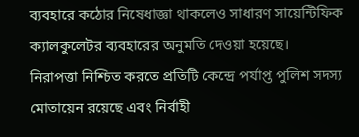ব্যবহারে কঠোর নিষেধাজ্ঞা থাকলেও সাধারণ সায়েন্টিফিক ক্যালকুলেটর ব্যবহারের অনুমতি দেওয়া হয়েছে।
নিরাপত্তা নিশ্চিত করতে প্রতিটি কেন্দ্রে পর্যাপ্ত পুলিশ সদস্য মোতায়েন রয়েছে এবং নির্বাহী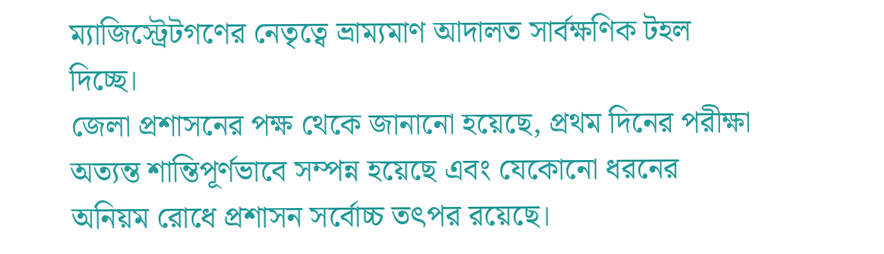ম্যাজিস্ট্রেটগণের নেতৃত্বে ভ্রাম্যমাণ আদালত সার্বক্ষণিক টহল দিচ্ছে।
জেলা প্রশাসনের পক্ষ থেকে জানানো হয়েছে, প্রথম দিনের পরীক্ষা অত্যন্ত শান্তিপূর্ণভাবে সম্পন্ন হয়েছে এবং যেকোনো ধরনের অনিয়ম রোধে প্রশাসন সর্বোচ্চ তৎপর রয়েছে।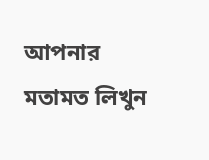আপনার মতামত লিখুন